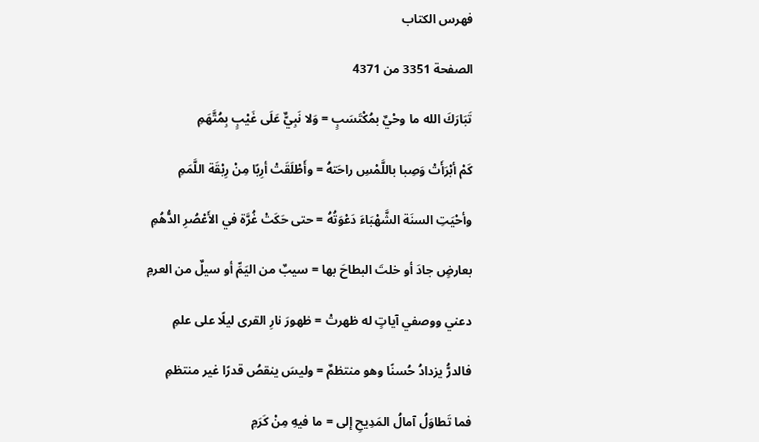فهرس الكتاب

الصفحة 3351 من 4371

تَبَارَكَ الله ما وحْيٌ بمُكْتَسَبٍ = وَلا نَبِيٌّ عَلَى غَيْبٍ بِمُتَّهَمِ

كَمْ أبْرَأَتْ وَصِبا باللَّمْسِ راحَتهُ = وأَطْلَقَتْ أرِبًا مِنْ رِبْقَة اللَّمَمِ

وأحْيَتِ السنَة الشَّهْبَاءَ دَعْوَتُهُ = حتى حَكَتْ غُرَّة في الأَعْصُرِ الدُّهُمِ

بعارضٍ جادَ أو خلتَ البطاحَ بها = سيبٌ من اليَمِّ أو سيلٌ من العرمِ

دعني ووصفي آياتٍ له ظهرتْ = ظهورَ نارِ القرى ليلًا على علمِ

فالدرُّ يزدادُ حُسنًا وهو منتظمٌ = وليسَ ينقصُ قدرًا غير منتظمِ

فما تَطاوَلُ آمالُ المَدِيحِ إلى = ما فيهِ مِنْ كَرَمِ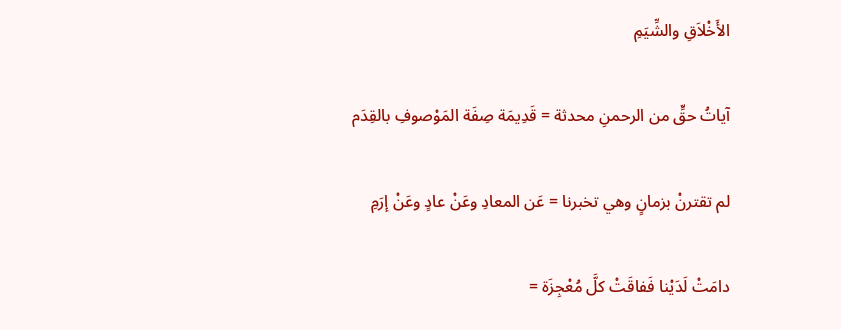الأَخْلاَقِ والشِّيَمِ

آياتُ حقٍّ من الرحمنِ محدثة = قَدِيمَة صِفَة المَوْصوفِ بالقِدَم

لم تقترنْ بزمانٍ وهي تخبرنا = عَن المعادِ وعَنْ عادٍ وعَنْ إرَمِ

دامَتْ لَدَيْنا فَفاقَتْ كلَّ مُعْجِزَة =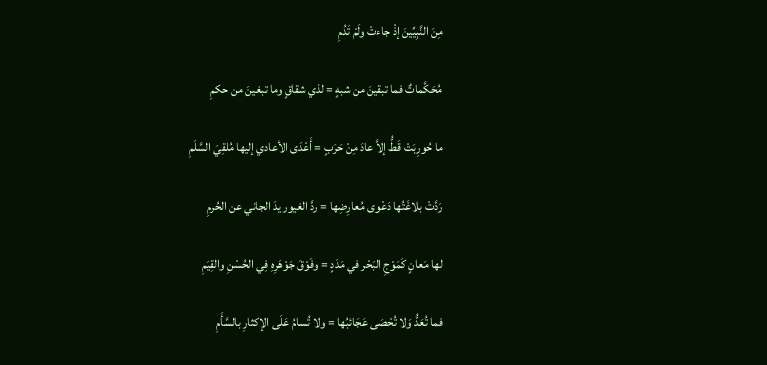مِنَ النَّبِيِّينَ إذْ جاءتْ ولَمْ تَدُمِ

مُحَكَّماتٌ فما تبقينَ من شبهٍ = لذي شقاقٍ وما تبغينَ من حكمِ

ما حُورِبَتْ قَطُّ إلاَّ عادَ مِنْ حَرَبٍ = أَعْدَى الأعادي إليها مُلقِيَ السَّلَمِ

رَدَّتْ بلاغَتُها دَعْوى مُعارِضِها = ردَّ الغيور يدَ الجاني عن الحُرمِ

لها مَعانٍ كَمَوْجِ البَحْر في مَدَدٍ = وفَوْقَ جَوْهَرِهِ فِي الحُسْنِ والقِيَمِ

فما تُعَدُّ وَلا تُحْصَى عَجَائبُها = ولا تُسامُ عَلَى الإكثارِ بالسَّأَمِ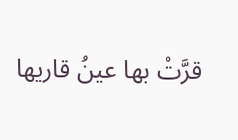قرَّتْ بها عينُ قاريها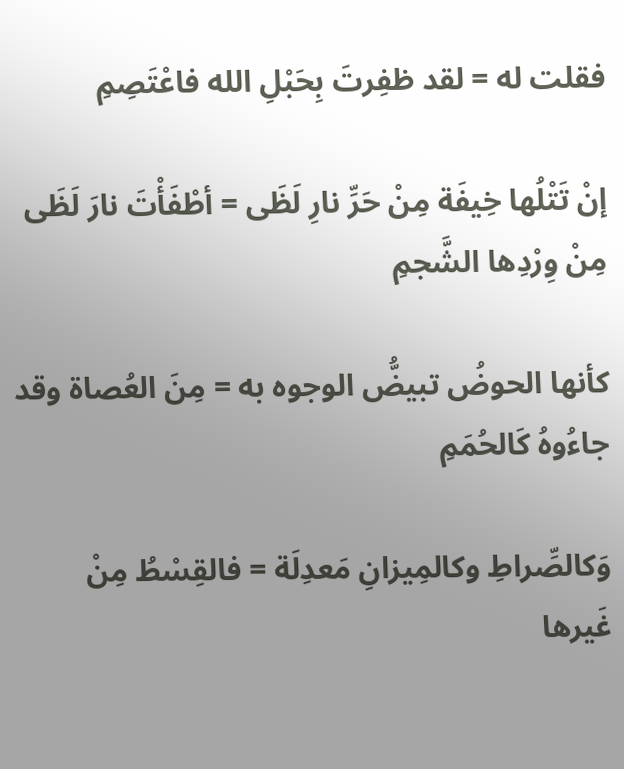فقلت له = لقد ظفِرتَ بِحَبْلِ الله فاعْتَصِمِ

إنْ تَتْلُها خِيفَة مِنْ حَرِّ نارِ لَظَى = أطْفَأْتَ نارَ لَظَى مِنْ وِرْدِها الشَّجمِ

كأنها الحوضُ تبيضُّ الوجوه به = مِنَ العُصاة وقد جاءُوهُ كَالحُمَمِ

وَكالصِّراطِ وكالمِيزانِ مَعدِلَة = فالقِسْطُ مِنْ غَيرها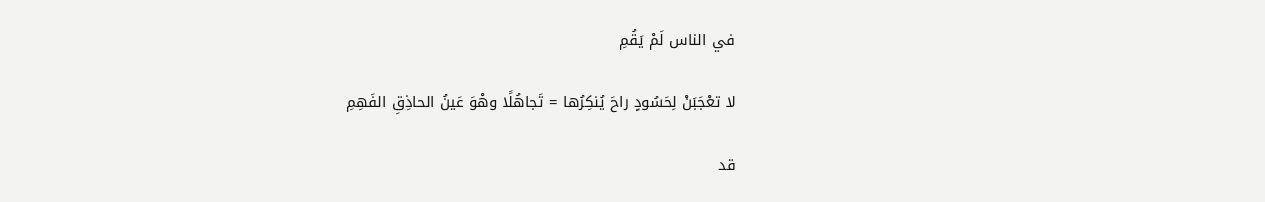في الناس لَمْ يَقُمِ

لا تعْجَبَنْ لِحَسُودٍ راحَ يُنكِرُها = تَجاهُلًا وهْوَ عَينُ الحاذِقِ الفَهِمِ

قد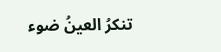تنكرُ العينُ ضوء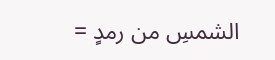الشمسِ من رمدٍ =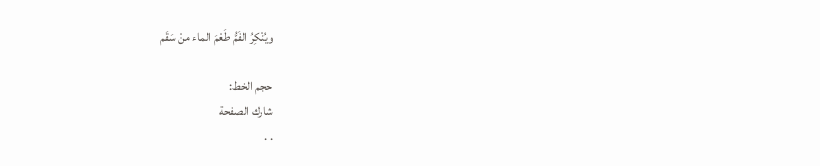ويُنْكِرُ الفَمُّ طَعْمَ الماء منْ سَقَم

حجم الخط:
شارك الصفحة
. .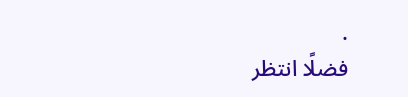.
فضلًا انتظر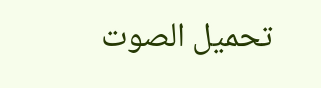تحميل الصوت